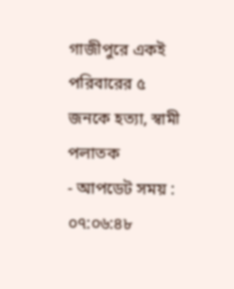গাজীপুরে একই পরিবারের ৫ জনকে হত্যা, স্বামী পলাতক
- আপডেট সময় : ০৭:০৬:৪৮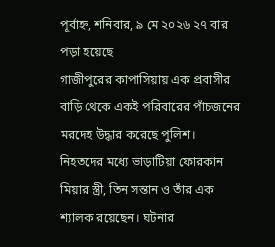পূর্বাহ্ন, শনিবার, ৯ মে ২০২৬ ২৭ বার পড়া হয়েছে
গাজীপুরের কাপাসিয়ায় এক প্রবাসীর বাড়ি থেকে একই পরিবারের পাঁচজনের মরদেহ উদ্ধার করেছে পুলিশ। নিহতদের মধ্যে ভাড়াটিয়া ফোরকান মিয়ার স্ত্রী, তিন সন্তান ও তাঁর এক শ্যালক রয়েছেন। ঘটনার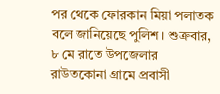পর থেকে ফোরকান মিয়া পলাতক বলে জানিয়েছে পুলিশ। শুক্রবার, ৮ মে রাতে উপজেলার রাউতকোনা গ্রামে প্রবাসী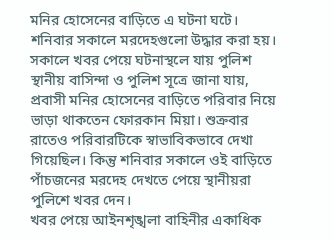মনির হোসেনের বাড়িতে এ ঘটনা ঘটে। শনিবার সকালে মরদেহগুলো উদ্ধার করা হয়।
সকালে খবর পেয়ে ঘটনাস্থলে যায় পুলিশ
স্থানীয় বাসিন্দা ও পুলিশ সূত্রে জানা যায়, প্রবাসী মনির হোসেনের বাড়িতে পরিবার নিয়ে ভাড়া থাকতেন ফোরকান মিয়া। শুক্রবার রাতেও পরিবারটিকে স্বাভাবিকভাবে দেখা গিয়েছিল। কিন্তু শনিবার সকালে ওই বাড়িতে পাঁচজনের মরদেহ দেখতে পেয়ে স্থানীয়রা পুলিশে খবর দেন।
খবর পেয়ে আইনশৃঙ্খলা বাহিনীর একাধিক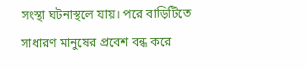সংস্থা ঘটনাস্থলে যায়। পরে বাড়িটিতে সাধারণ মানুষের প্রবেশ বন্ধ করে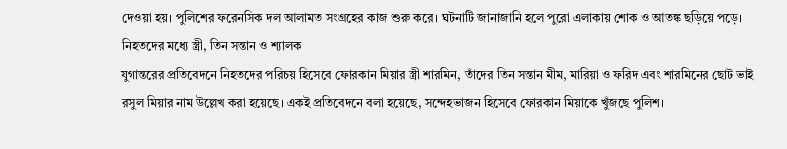দেওয়া হয়। পুলিশের ফরেনসিক দল আলামত সংগ্রহের কাজ শুরু করে। ঘটনাটি জানাজানি হলে পুরো এলাকায় শোক ও আতঙ্ক ছড়িয়ে পড়ে।
নিহতদের মধ্যে স্ত্রী, তিন সন্তান ও শ্যালক
যুগান্তরের প্রতিবেদনে নিহতদের পরিচয় হিসেবে ফোরকান মিয়ার স্ত্রী শারমিন, তাঁদের তিন সন্তান মীম, মারিয়া ও ফরিদ এবং শারমিনের ছোট ভাই রসুল মিয়ার নাম উল্লেখ করা হয়েছে। একই প্রতিবেদনে বলা হয়েছে, সন্দেহভাজন হিসেবে ফোরকান মিয়াকে খুঁজছে পুলিশ।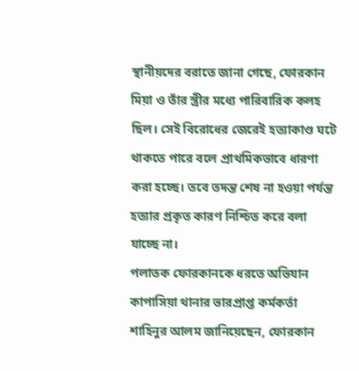স্থানীয়দের বরাতে জানা গেছে, ফোরকান মিয়া ও তাঁর স্ত্রীর মধ্যে পারিবারিক কলহ ছিল। সেই বিরোধের জেরেই হত্যাকাণ্ড ঘটে থাকতে পারে বলে প্রাথমিকভাবে ধারণা করা হচ্ছে। তবে তদন্ত শেষ না হওয়া পর্যন্ত হত্যার প্রকৃত কারণ নিশ্চিত করে বলা যাচ্ছে না।
পলাতক ফোরকানকে ধরতে অভিযান
কাপাসিয়া থানার ভারপ্রাপ্ত কর্মকর্তা শাহিনুর আলম জানিয়েছেন, ফোরকান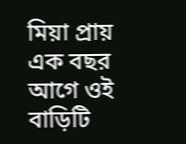মিয়া প্রায় এক বছর আগে ওই বাড়িটি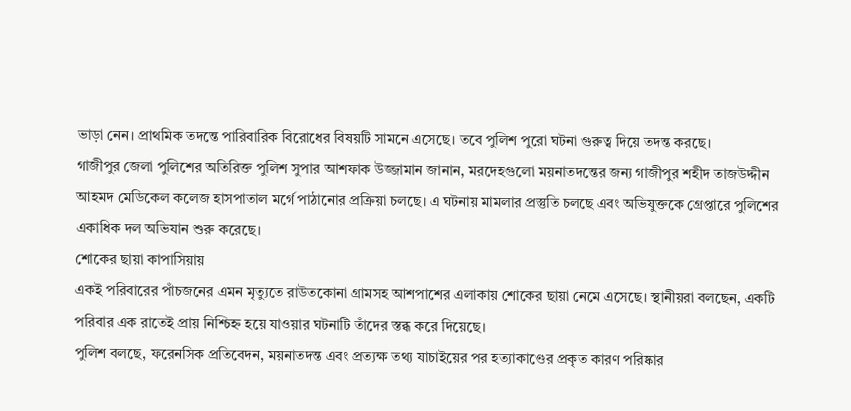ভাড়া নেন। প্রাথমিক তদন্তে পারিবারিক বিরোধের বিষয়টি সামনে এসেছে। তবে পুলিশ পুরো ঘটনা গুরুত্ব দিয়ে তদন্ত করছে।
গাজীপুর জেলা পুলিশের অতিরিক্ত পুলিশ সুপার আশফাক উজ্জামান জানান, মরদেহগুলো ময়নাতদন্তের জন্য গাজীপুর শহীদ তাজউদ্দীন আহমদ মেডিকেল কলেজ হাসপাতাল মর্গে পাঠানোর প্রক্রিয়া চলছে। এ ঘটনায় মামলার প্রস্তুতি চলছে এবং অভিযুক্তকে গ্রেপ্তারে পুলিশের একাধিক দল অভিযান শুরু করেছে।
শোকের ছায়া কাপাসিয়ায়
একই পরিবারের পাঁচজনের এমন মৃত্যুতে রাউতকোনা গ্রামসহ আশপাশের এলাকায় শোকের ছায়া নেমে এসেছে। স্থানীয়রা বলছেন, একটি পরিবার এক রাতেই প্রায় নিশ্চিহ্ন হয়ে যাওয়ার ঘটনাটি তাঁদের স্তব্ধ করে দিয়েছে।
পুলিশ বলছে, ফরেনসিক প্রতিবেদন, ময়নাতদন্ত এবং প্রত্যক্ষ তথ্য যাচাইয়ের পর হত্যাকাণ্ডের প্রকৃত কারণ পরিষ্কার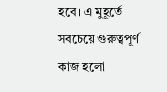হবে। এ মুহূর্তে সবচেয়ে গুরুত্বপূর্ণ কাজ হলো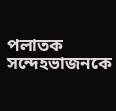পলাতক সন্দেহভাজনকে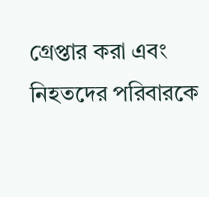গ্রেপ্তার করা এবং নিহতদের পরিবারকে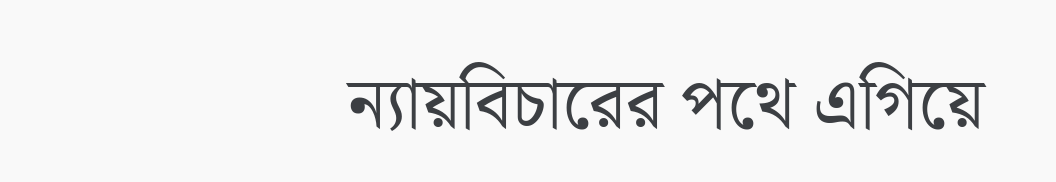ন্যায়বিচারের পথে এগিয়ে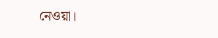নেওয়া।